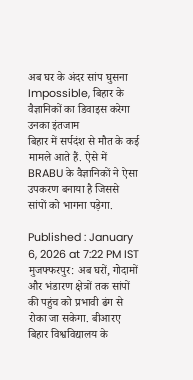अब घर के अंदर सांप घुसना Impossible, बिहार के वैज्ञानिकों का डिवाइस करेगा उनका इंतजाम
बिहार में सर्पदंश से मौत के कई मामले आते हैं. ऐसे में BRABU के वैज्ञानिकों ने ऐसा उपकरण बनाया है जिससे सांपों को भागना पड़ेगा.

Published : January 6, 2026 at 7:22 PM IST
मुजफ्फरपुर: अब घरों, गोदामों और भंडारण क्षेत्रों तक सांपों की पहुंच को प्रभावी ढंग से रोका जा सकेगा. बीआरए बिहार विश्वविद्यालय के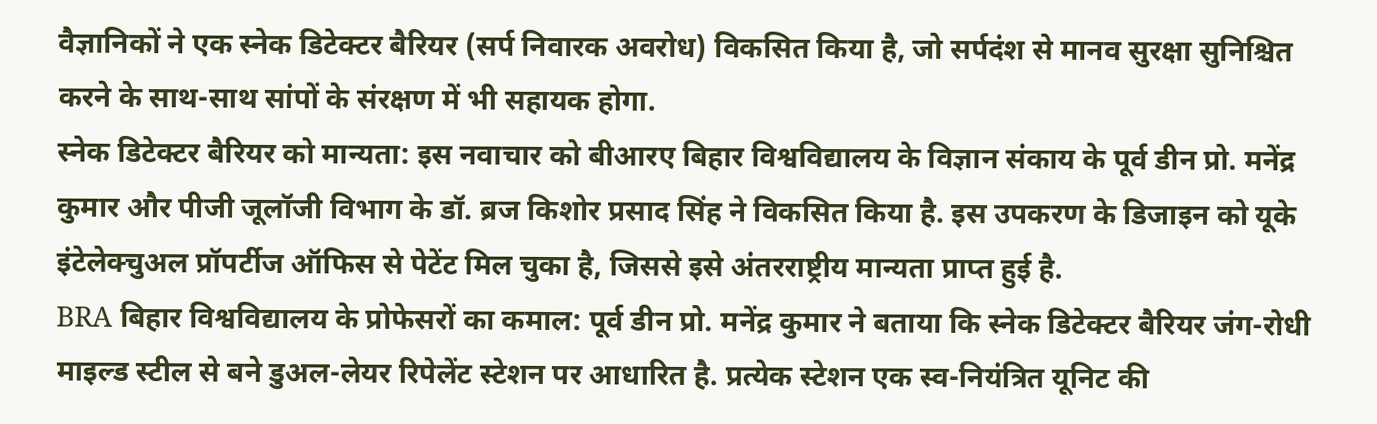वैज्ञानिकों ने एक स्नेक डिटेक्टर बैरियर (सर्प निवारक अवरोध) विकसित किया है, जो सर्पदंश से मानव सुरक्षा सुनिश्चित करने के साथ-साथ सांपों के संरक्षण में भी सहायक होगा.
स्नेक डिटेक्टर बैरियर को मान्यता: इस नवाचार को बीआरए बिहार विश्वविद्यालय के विज्ञान संकाय के पूर्व डीन प्रो. मनेंद्र कुमार और पीजी जूलॉजी विभाग के डॉ. ब्रज किशोर प्रसाद सिंह ने विकसित किया है. इस उपकरण के डिजाइन को यूके इंटेलेक्चुअल प्रॉपर्टीज ऑफिस से पेटेंट मिल चुका है, जिससे इसे अंतरराष्ट्रीय मान्यता प्राप्त हुई है.
BRA बिहार विश्वविद्यालय के प्रोफेसरों का कमाल: पूर्व डीन प्रो. मनेंद्र कुमार ने बताया कि स्नेक डिटेक्टर बैरियर जंग-रोधी माइल्ड स्टील से बने डुअल-लेयर रिपेलेंट स्टेशन पर आधारित है. प्रत्येक स्टेशन एक स्व-नियंत्रित यूनिट की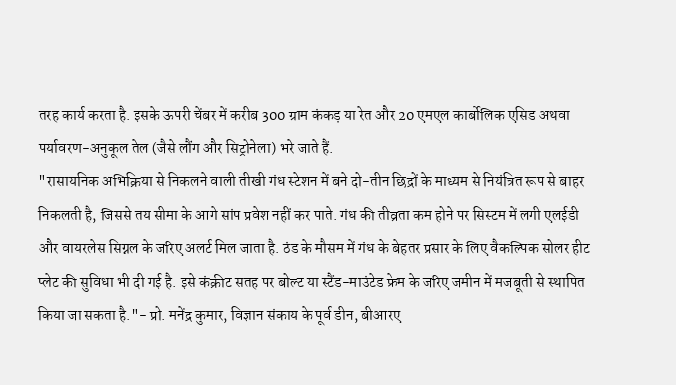तरह कार्य करता है. इसके ऊपरी चेंबर में करीब 300 ग्राम कंकड़ या रेत और 20 एमएल कार्बोलिक एसिड अथवा पर्यावरण-अनुकूल तेल (जैसे लौंग और सिट्रोनेला) भरे जाते हैं.
"रासायनिक अभिक्रिया से निकलने वाली तीखी गंध स्टेशन में बने दो-तीन छिद्रों के माध्यम से नियंत्रित रूप से बाहर निकलती है, जिससे तय सीमा के आगे सांप प्रवेश नहीं कर पाते. गंध की तीव्रता कम होने पर सिस्टम में लगी एलईडी और वायरलेस सिग्नल के जरिए अलर्ट मिल जाता है. ठंड के मौसम में गंध के बेहतर प्रसार के लिए वैकल्पिक सोलर हीट प्लेट की सुविधा भी दी गई है. इसे कंक्रीट सतह पर बोल्ट या स्टैंड-माउंटेड फ्रेम के जरिए जमीन में मजबूती से स्थापित किया जा सकता है."- प्रो. मनेंद्र कुमार, विज्ञान संकाय के पूर्व डीन, बीआरए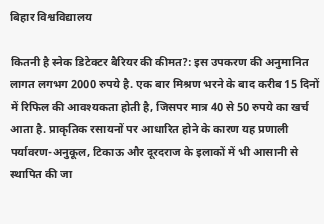बिहार विश्वविद्यालय

कितनी है स्नेक डिटेक्टर बैरियर की कीमत?: इस उपकरण की अनुमानित लागत लगभग 2000 रुपये है. एक बार मिश्रण भरने के बाद करीब 15 दिनों में रिफिल की आवश्यकता होती है, जिसपर मात्र 40 से 50 रुपये का खर्च आता है. प्राकृतिक रसायनों पर आधारित होने के कारण यह प्रणाली पर्यावरण-अनुकूल, टिकाऊ और दूरदराज के इलाकों में भी आसानी से स्थापित की जा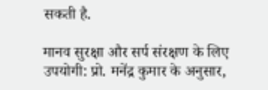सकती है.

मानव सुरक्षा और सर्प संरक्षण के लिए उपयोगी: प्रो. मनेंद्र कुमार के अनुसार,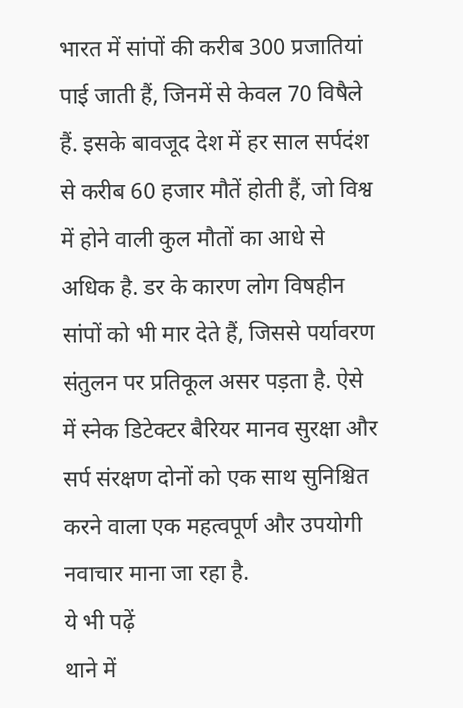भारत में सांपों की करीब 300 प्रजातियां पाई जाती हैं, जिनमें से केवल 70 विषैले हैं. इसके बावजूद देश में हर साल सर्पदंश से करीब 60 हजार मौतें होती हैं, जो विश्व में होने वाली कुल मौतों का आधे से अधिक है. डर के कारण लोग विषहीन सांपों को भी मार देते हैं, जिससे पर्यावरण संतुलन पर प्रतिकूल असर पड़ता है. ऐसे में स्नेक डिटेक्टर बैरियर मानव सुरक्षा और सर्प संरक्षण दोनों को एक साथ सुनिश्चित करने वाला एक महत्वपूर्ण और उपयोगी नवाचार माना जा रहा है.
ये भी पढ़ें
थाने में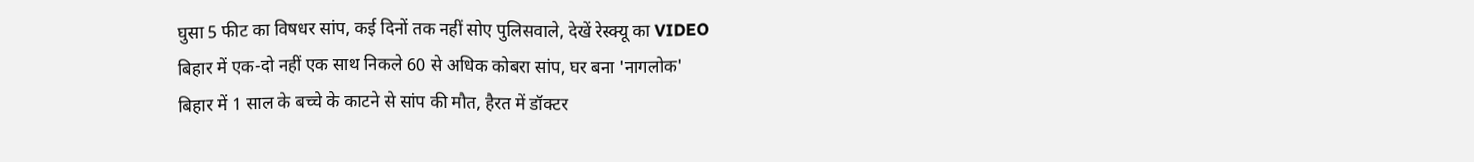घुसा 5 फीट का विषधर सांप, कई दिनों तक नहीं सोए पुलिसवाले, देखें रेस्क्यू का VIDEO
बिहार में एक-दो नहीं एक साथ निकले 60 से अधिक कोबरा सांप, घर बना 'नागलोक'
बिहार में 1 साल के बच्चे के काटने से सांप की मौत, हैरत में डॉक्टर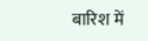बारिश में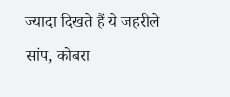ज्यादा दिखते हैं ये जहरीले सांप, कोबरा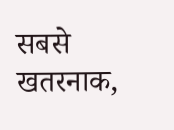सबसे खतरनाक,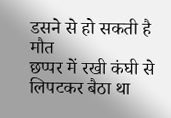डसने से हो सकती है मौत
छप्पर में रखी कंघी से लिपटकर बैठा था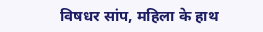विषधर सांप, महिला के हाथ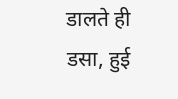डालते ही डसा, हुई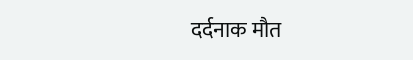दर्दनाक मौत